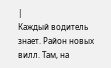|
Каждый водитель знает. Район новых вилл. Там, на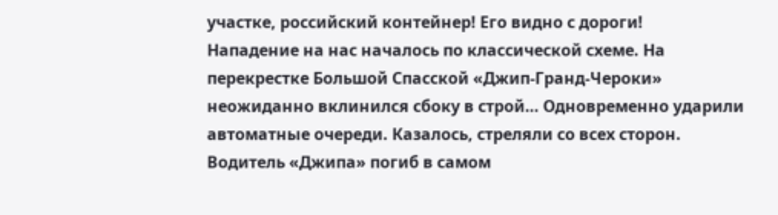участке, российский контейнер! Его видно с дороги!
Нападение на нас началось по классической схеме. На перекрестке Большой Спасской «Джип-Гранд-Чероки» неожиданно вклинился сбоку в строй… Одновременно ударили автоматные очереди. Казалось, стреляли со всех сторон. Водитель «Джипа» погиб в самом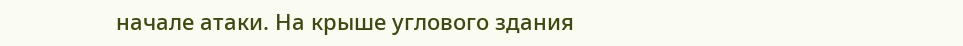начале атаки. На крыше углового здания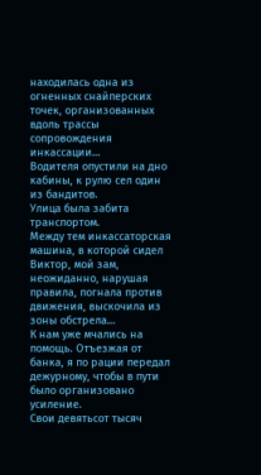находилась одна из огненных снайперских точек, организованных вдоль трассы сопровождения инкассации…
Водителя опустили на дно кабины, к рулю сел один из бандитов.
Улица была забита транспортом.
Между тем инкассаторская машина, в которой сидел Виктор, мой зам, неожиданно, нарушая правила, погнала против движения, выскочила из зоны обстрела…
К нам уже мчались на помощь. Отъезжая от банка, я по рации передал дежурному, чтобы в пути было организовано усиление.
Свои девятьсот тысяч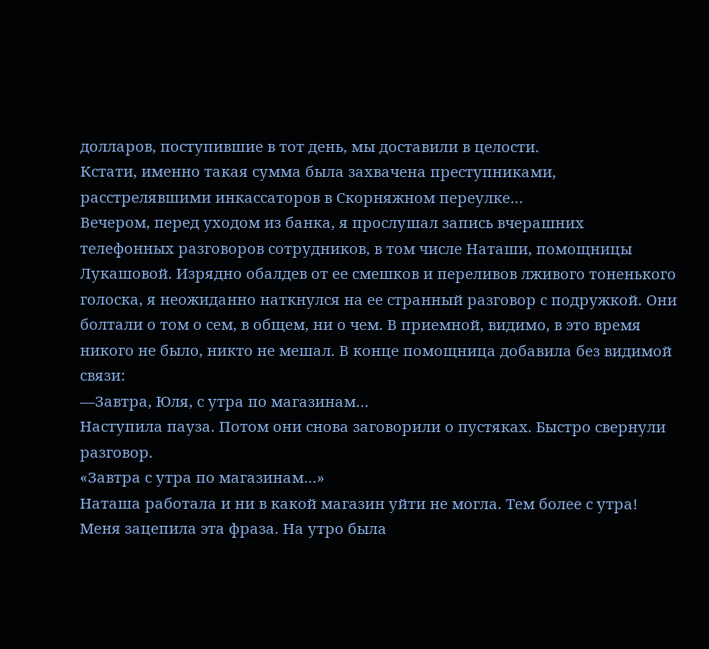долларов, поступившие в тот день, мы доставили в целости.
Кстати, именно такая сумма была захвачена преступниками, расстрелявшими инкассаторов в Скорняжном переулке…
Вечером, перед уходом из банка, я прослушал запись вчерашних телефонных разговоров сотрудников, в том числе Наташи, помощницы Лукашовой. Изрядно обалдев от ее смешков и переливов лживого тоненького голоска, я неожиданно наткнулся на ее странный разговор с подружкой. Они болтали о том о сем, в общем, ни о чем. В приемной, видимо, в это время никого не было, никто не мешал. В конце помощница добавила без видимой связи:
—Завтра, Юля, с утра по магазинам…
Наступила пауза. Потом они снова заговорили о пустяках. Быстро свернули разговор.
«Завтра с утра по магазинам…»
Наташа работала и ни в какой магазин уйти не могла. Тем более с утра! Меня зацепила эта фраза. На утро была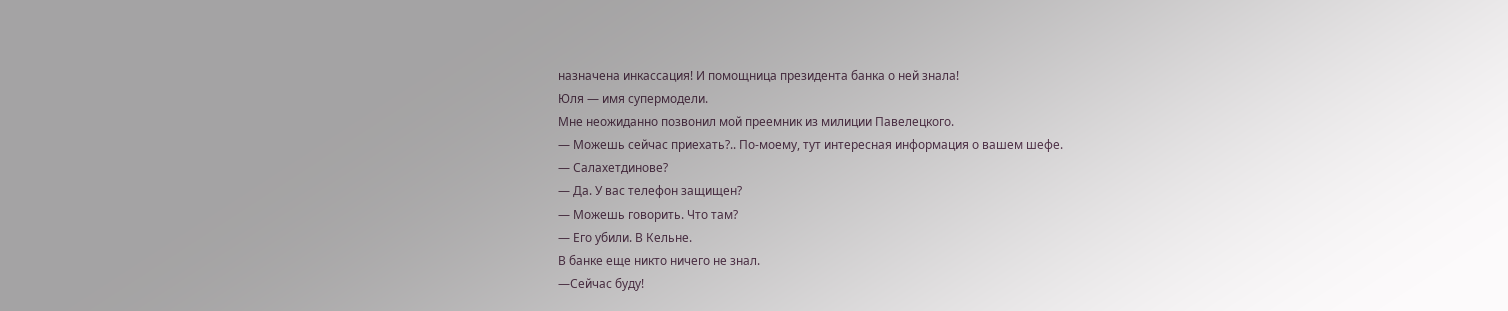назначена инкассация! И помощница президента банка о ней знала!
Юля — имя супермодели.
Мне неожиданно позвонил мой преемник из милиции Павелецкого.
— Можешь сейчас приехать?.. По-моему, тут интересная информация о вашем шефе.
— Салахетдинове?
— Да. У вас телефон защищен?
— Можешь говорить. Что там?
— Его убили. В Кельне.
В банке еще никто ничего не знал.
—Сейчас буду!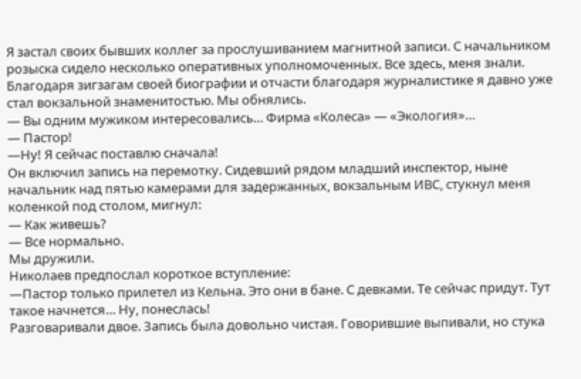Я застал своих бывших коллег за прослушиванием магнитной записи. С начальником розыска сидело несколько оперативных уполномоченных. Все здесь, меня знали. Благодаря зигзагам своей биографии и отчасти благодаря журналистике я давно уже стал вокзальной знаменитостью. Мы обнялись.
— Вы одним мужиком интересовались… Фирма «Колеса» — «Экология»…
— Пастор!
—Ну! Я сейчас поставлю сначала!
Он включил запись на перемотку. Сидевший рядом младший инспектор, ныне начальник над пятью камерами для задержанных, вокзальным ИВС, стукнул меня коленкой под столом, мигнул:
— Как живешь?
— Все нормально.
Мы дружили.
Николаев предпослал короткое вступление:
—Пастор только прилетел из Кельна. Это они в бане. С девками. Те сейчас придут. Тут такое начнется… Ну, понеслась!
Разговаривали двое. Запись была довольно чистая. Говорившие выпивали, но стука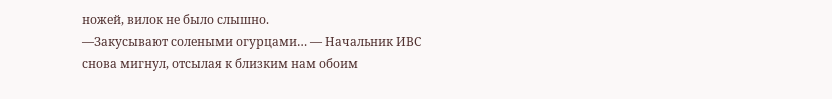ножей, вилок не было слышно.
—Закусывают солеными огурцами… — Начальник ИВС снова мигнул, отсылая к близким нам обоим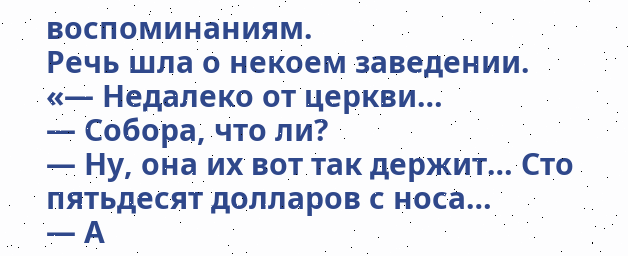воспоминаниям.
Речь шла о некоем заведении.
«— Недалеко от церкви…
— Собора, что ли?
— Ну, она их вот так держит… Сто пятьдесят долларов с носа…
— А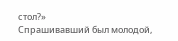стол?»
Спрашивавший был молодой,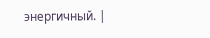энергичный. |